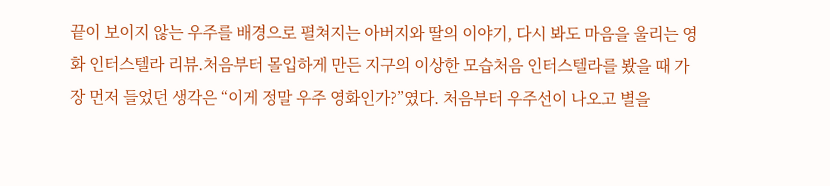끝이 보이지 않는 우주를 배경으로 펼쳐지는 아버지와 딸의 이야기, 다시 봐도 마음을 울리는 영화 인터스텔라 리뷰.처음부터 몰입하게 만든 지구의 이상한 모습처음 인터스텔라를 봤을 때 가장 먼저 들었던 생각은 “이게 정말 우주 영화인가?”였다. 처음부터 우주선이 나오고 별을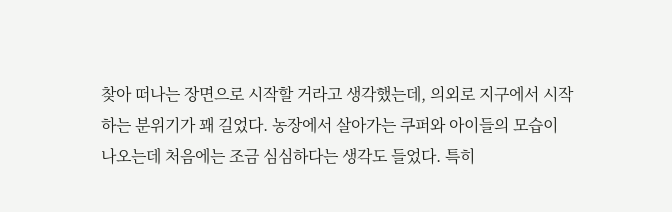찾아 떠나는 장면으로 시작할 거라고 생각했는데, 의외로 지구에서 시작하는 분위기가 꽤 길었다. 농장에서 살아가는 쿠퍼와 아이들의 모습이 나오는데 처음에는 조금 심심하다는 생각도 들었다. 특히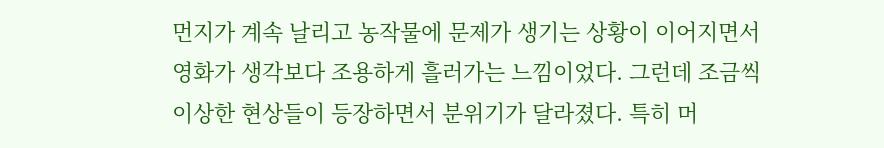먼지가 계속 날리고 농작물에 문제가 생기는 상황이 이어지면서 영화가 생각보다 조용하게 흘러가는 느낌이었다. 그런데 조금씩 이상한 현상들이 등장하면서 분위기가 달라졌다. 특히 머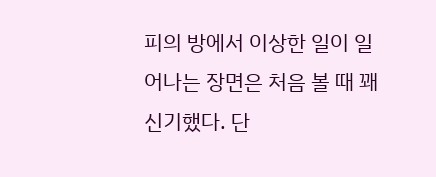피의 방에서 이상한 일이 일어나는 장면은 처음 볼 때 꽤 신기했다. 단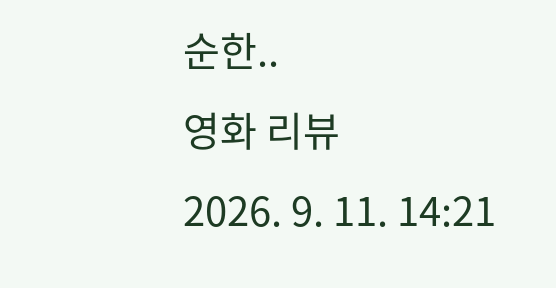순한..
영화 리뷰
2026. 9. 11. 14:21